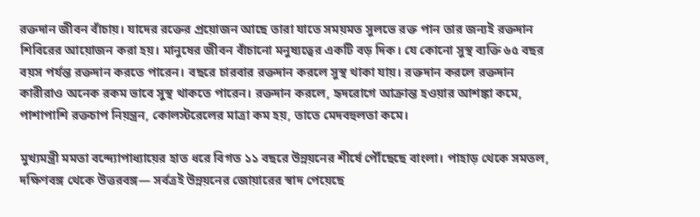রক্তদান জীবন বাঁচায়। যাদের রক্তের প্রয়োজন আছে তারা যাতে সময়মত সুলভে রক্ত পান তার জন্যই রক্তদান শিবিরের আয়োজন করা হয়। মানুষের জীবন বাঁচানো মনুষ্যত্বের একটি বড় দিক। যে কোনো সুস্থ ব্যক্তি ৬৫ বছর বয়স পর্যন্ত রক্তদান করতে পারেন। বছরে চারবার রক্তদান করলে সুস্থ থাকা যায়। রক্তদান করলে রক্তদান কারীরাও অনেক রকম ভাবে সুস্থ থাকতে পারেন। রক্তদান করলে, হৃদরোগে আক্রান্ত হওয়ার আশঙ্কা কমে, পাশাপাশি রক্তচাপ নিয়ন্ত্রন, কোলস্টরেলের মাত্রা কম হয়, তাতে মেদবহুলতা কমে।

মুখ্যমন্ত্রী মমতা বন্দ্যোপাধ্যায়ের হাত ধরে বিগত ১১ বছরে উন্নয়নের শীর্ষে পৌঁছেছে বাংলা। পাহাড় থেকে সমতল, দক্ষিণবঙ্গ থেকে উত্তরবঙ্গ— সর্বত্রই উন্নয়নের জোয়ারের স্বাদ পেয়েছে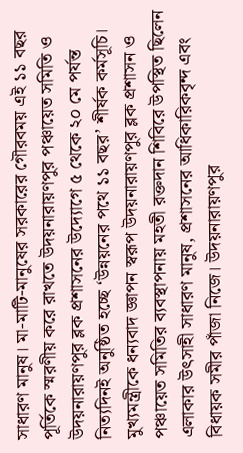সাধারণ মানুষ। মা-মাটি-মানুষের সরকারের গৌরবময় এই ১১ বছর পূর্তিকে স্মরণীয় করে রাখতে উদয়নারায়ণপুর পঞ্চায়েত সমিতি ও উদয়নারায়ণপুর ব্লক প্রশাসনের উদ্যোগে ৫ থেকে ২০ মে পর্যন্ত নিত্যদিনই অনুষ্ঠিত হচ্ছে ‘উন্নয়নের পথে ১১ বছর’ শীর্ষক কর্মসূচি। মুখ্যমন্ত্রীকে ধন্যবাদ জ্ঞাপন স্বরূপ উদয়নারায়ণপুর ব্লক প্রশাসন ও পঞ্চায়েত সমিতির ব্যবস্থাপনায় মহতী রক্তদান শিবিরে উপস্থিত ছিলেন এলাকার উৎসাহী সাধারণ মানুষ, প্রশাসনের আধিকারিকবৃন্দ এবং বিধায়ক সমীর পাঁজা নিজে। উদয়নারায়ণপুর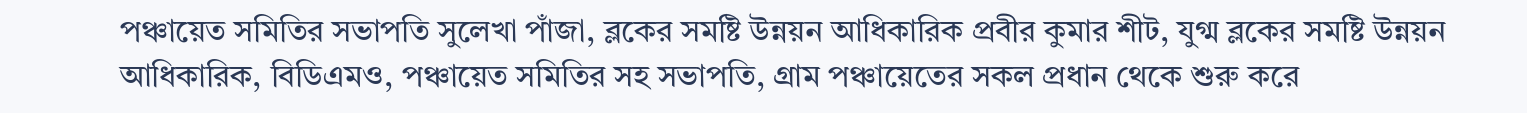পঞ্চায়েত সমিতির সভাপতি সুলেখা পাঁজা, ব্লকের সমষ্টি উন্নয়ন আধিকারিক প্রবীর কুমার শীট, যুগ্ম ব্লকের সমষ্টি উন্নয়ন আধিকারিক, বিডিএমও, পঞ্চায়েত সমিতির সহ সভাপতি, গ্রাম পঞ্চায়েতের সকল প্রধান থেকে শুরু করে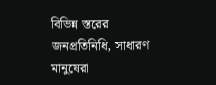বিভিন্ন স্তরের জনপ্রতিনিধি, সাধারণ মানুষেরা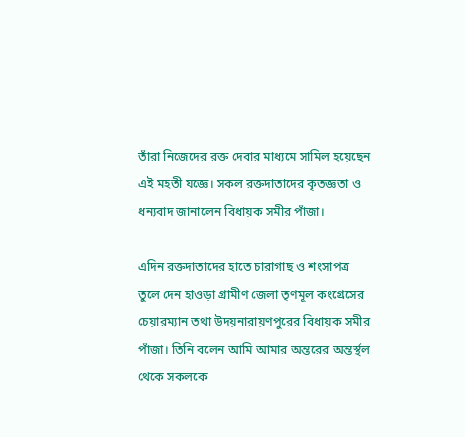তাঁরা নিজেদের রক্ত দেবার মাধ্যমে সামিল হয়েছেন এই মহতী যজ্ঞে। সকল রক্তদাতাদের কৃতজ্ঞতা ও ধন্যবাদ জানালেন বিধায়ক সমীর পাঁজা।

এদিন রক্তদাতাদের হাতে চারাগাছ ও শংসাপত্র তুলে দেন হাওড়া গ্রামীণ জেলা তৃণমূল কংগ্রেসের চেয়ারম্যান তথা উদয়নারায়ণপুরের বিধায়ক সমীর পাঁজা। তিনি বলেন আমি আমার অন্তরের অন্তর্স্থল থেকে সকলকে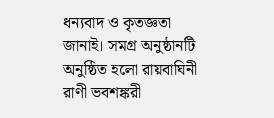ধন্যবাদ ও কৃতজ্ঞতা জানাই। সমগ্র অনুষ্ঠানটি অনুষ্ঠিত হলো রায়বাঘিনী রাণী ভবশঙ্করী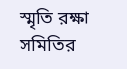স্মৃতি রক্ষা সমিতির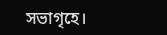সভাগৃহে।